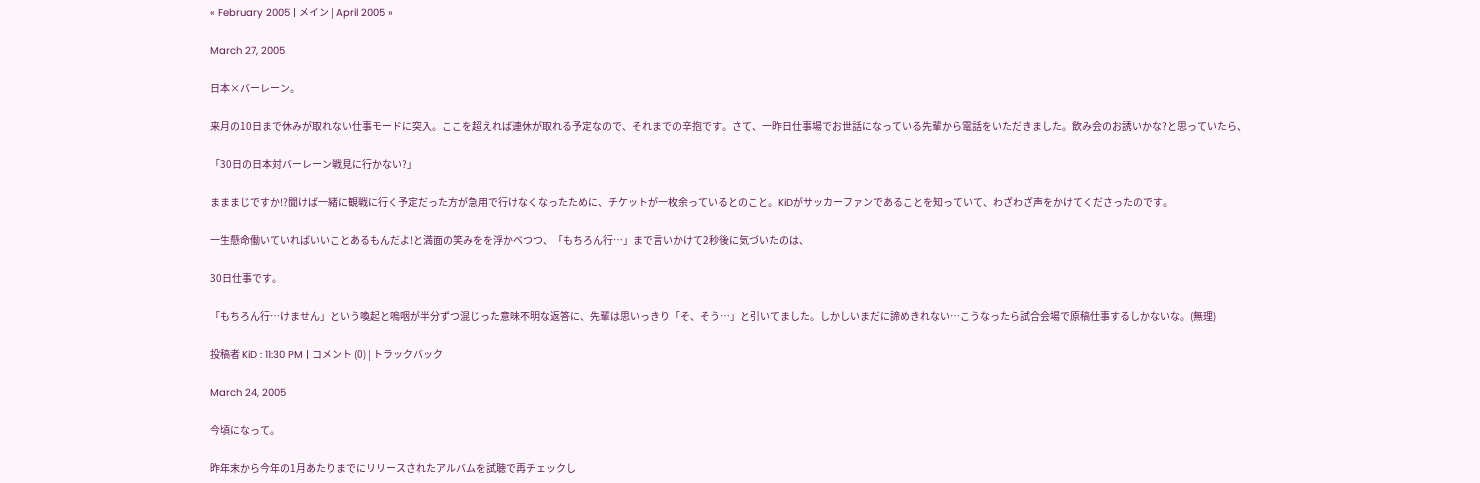« February 2005 | メイン | April 2005 »

March 27, 2005

日本×バーレーン。

来月の10日まで休みが取れない仕事モードに突入。ここを超えれば連休が取れる予定なので、それまでの辛抱です。さて、一昨日仕事場でお世話になっている先輩から電話をいただきました。飲み会のお誘いかな?と思っていたら、

「30日の日本対バーレーン戦見に行かない?」

まままじですか!?聞けば一緒に観戦に行く予定だった方が急用で行けなくなったために、チケットが一枚余っているとのこと。KiDがサッカーファンであることを知っていて、わざわざ声をかけてくださったのです。

一生懸命働いていればいいことあるもんだよ!と満面の笑みをを浮かべつつ、「もちろん行…」まで言いかけて2秒後に気づいたのは、

30日仕事です。

「もちろん行…けません」という喚起と嗚咽が半分ずつ混じった意味不明な返答に、先輩は思いっきり「そ、そう…」と引いてました。しかしいまだに諦めきれない…こうなったら試合会場で原稿仕事するしかないな。(無理)

投稿者 KiD : 11:30 PM | コメント (0) | トラックバック

March 24, 2005

今頃になって。

昨年末から今年の1月あたりまでにリリースされたアルバムを試聴で再チェックし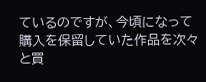ているのですが、今頃になって購入を保留していた作品を次々と買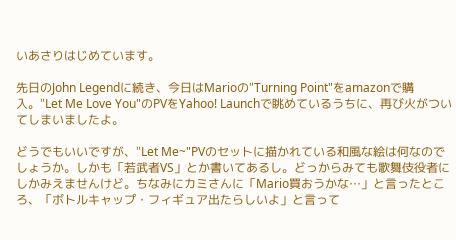いあさりはじめています。

先日のJohn Legendに続き、今日はMarioの"Turning Point"をamazonで購入。"Let Me Love You"のPVをYahoo! Launchで眺めているうちに、再び火がついてしまいましたよ。

どうでもいいですが、"Let Me~"PVのセットに描かれている和風な絵は何なのでしょうか。しかも「若武者VS」とか書いてあるし。どっからみても歌舞伎役者にしかみえませんけど。ちなみにカミさんに「Mario買おうかな…」と言ったところ、「ボトルキャップ・フィギュア出たらしいよ」と言って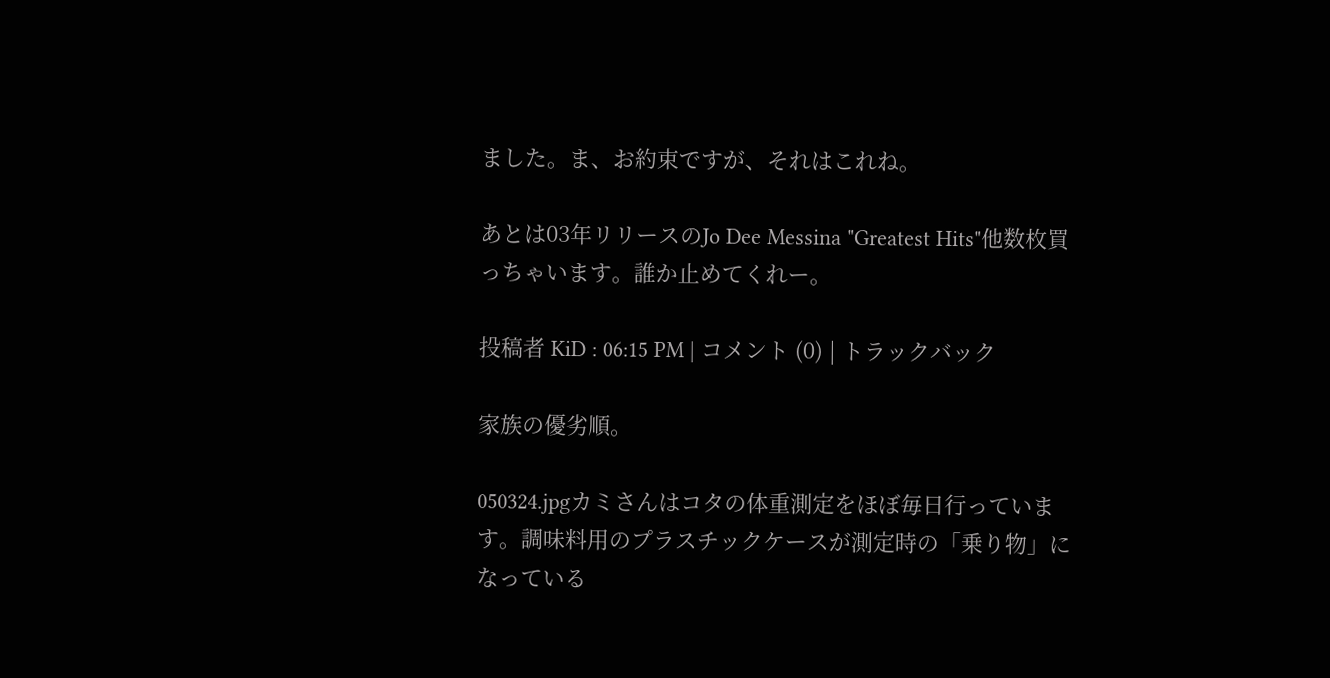ました。ま、お約束ですが、それはこれね。

あとは03年リリースのJo Dee Messina "Greatest Hits"他数枚買っちゃいます。誰か止めてくれー。

投稿者 KiD : 06:15 PM | コメント (0) | トラックバック

家族の優劣順。

050324.jpgカミさんはコタの体重測定をほぼ毎日行っています。調味料用のプラスチックケースが測定時の「乗り物」になっている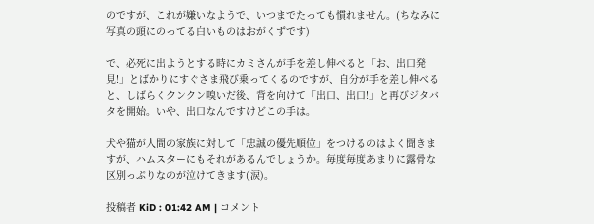のですが、これが嫌いなようで、いつまでたっても慣れません。(ちなみに写真の頭にのってる白いものはおがくずです)

で、必死に出ようとする時にカミさんが手を差し伸べると「お、出口発見!」とばかりにすぐさま飛び乗ってくるのですが、自分が手を差し伸べると、しばらくクンクン嗅いだ後、背を向けて「出口、出口!」と再びジタバタを開始。いや、出口なんですけどこの手は。

犬や猫が人間の家族に対して「忠誠の優先順位」をつけるのはよく聞きますが、ハムスターにもそれがあるんでしょうか。毎度毎度あまりに露骨な区別っぷりなのが泣けてきます(涙)。

投稿者 KiD : 01:42 AM | コメント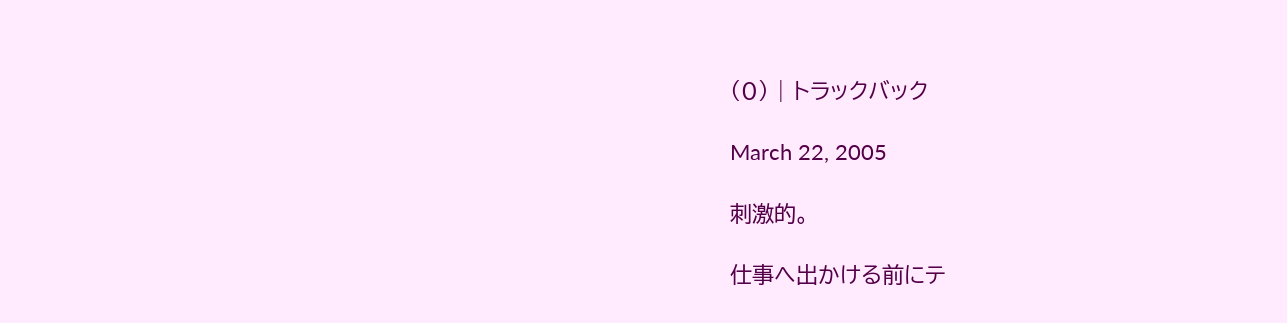(0) | トラックバック

March 22, 2005

刺激的。

仕事へ出かける前にテ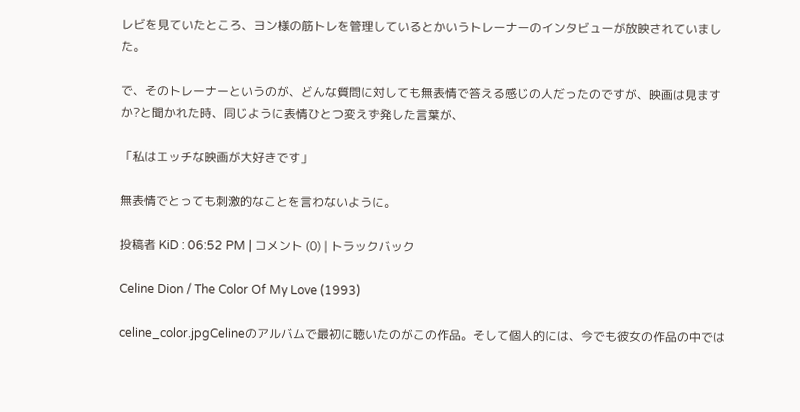レビを見ていたところ、ヨン様の筋トレを管理しているとかいうトレーナーのインタビューが放映されていました。

で、そのトレーナーというのが、どんな質問に対しても無表情で答える感じの人だったのですが、映画は見ますか?と聞かれた時、同じように表情ひとつ変えず発した言葉が、

「私はエッチな映画が大好きです」

無表情でとっても刺激的なことを言わないように。

投稿者 KiD : 06:52 PM | コメント (0) | トラックバック

Celine Dion / The Color Of My Love (1993)

celine_color.jpgCelineのアルバムで最初に聴いたのがこの作品。そして個人的には、今でも彼女の作品の中では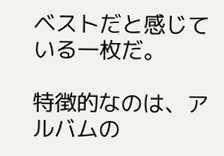ベストだと感じている一枚だ。

特徴的なのは、アルバムの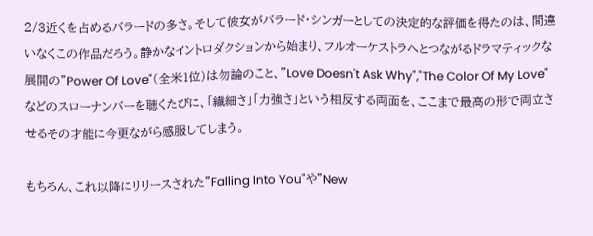2/3近くを占めるバラードの多さ。そして彼女がバラード・シンガーとしての決定的な評価を得たのは、間違いなくこの作品だろう。静かなイントロダクションから始まり、フルオーケストラへとつながるドラマティックな展開の"Power Of Love"(全米1位)は勿論のこと、"Love Doesn't Ask Why","The Color Of My Love"などのスローナンバーを聴くたびに、「繊細さ」「力強さ」という相反する両面を、ここまで最高の形で両立させるその才能に今更ながら感服してしまう。

もちろん、これ以降にリリースされた"Falling Into You"や"New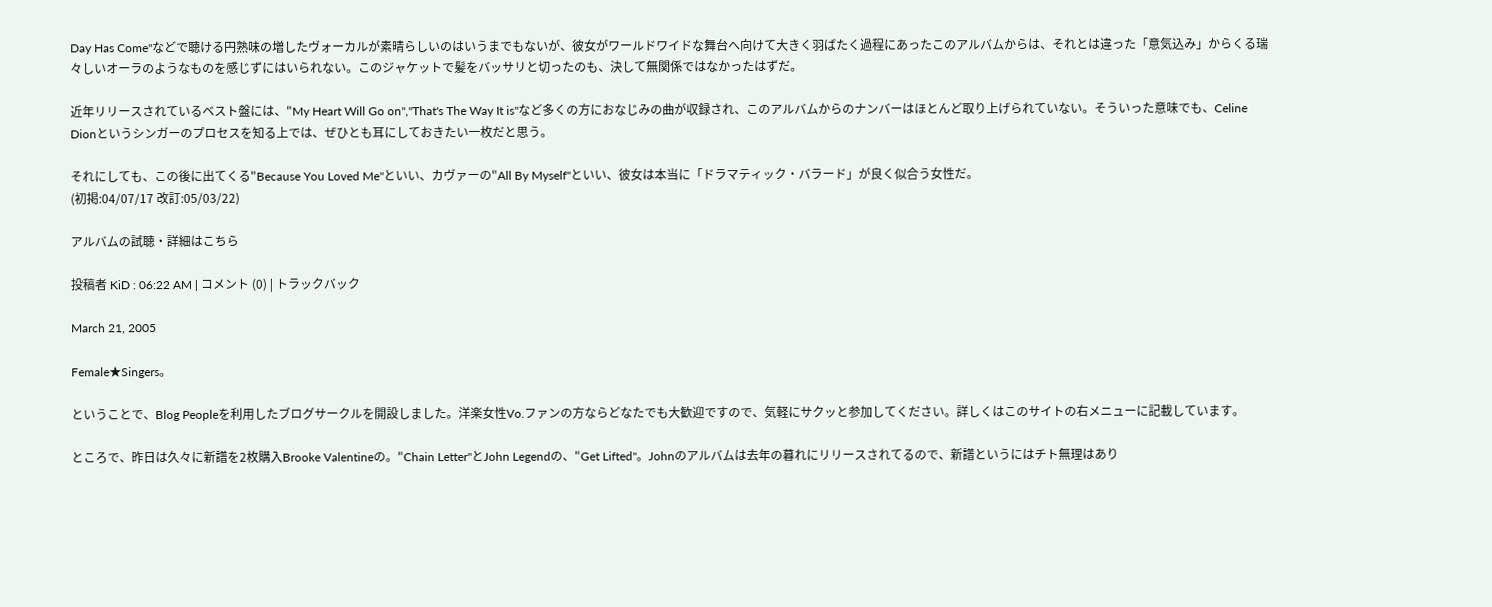Day Has Come"などで聴ける円熟味の増したヴォーカルが素晴らしいのはいうまでもないが、彼女がワールドワイドな舞台へ向けて大きく羽ばたく過程にあったこのアルバムからは、それとは違った「意気込み」からくる瑞々しいオーラのようなものを感じずにはいられない。このジャケットで髪をバッサリと切ったのも、決して無関係ではなかったはずだ。

近年リリースされているベスト盤には、"My Heart Will Go on","That's The Way It is"など多くの方におなじみの曲が収録され、このアルバムからのナンバーはほとんど取り上げられていない。そういった意味でも、Celine Dionというシンガーのプロセスを知る上では、ぜひとも耳にしておきたい一枚だと思う。

それにしても、この後に出てくる"Because You Loved Me"といい、カヴァーの"All By Myself"といい、彼女は本当に「ドラマティック・バラード」が良く似合う女性だ。
(初掲:04/07/17 改訂:05/03/22)

アルバムの試聴・詳細はこちら

投稿者 KiD : 06:22 AM | コメント (0) | トラックバック

March 21, 2005

Female★Singers。

ということで、Blog Peopleを利用したブログサークルを開設しました。洋楽女性Vo.ファンの方ならどなたでも大歓迎ですので、気軽にサクッと参加してください。詳しくはこのサイトの右メニューに記載しています。

ところで、昨日は久々に新譜を2枚購入Brooke Valentineの。"Chain Letter"とJohn Legendの、"Get Lifted"。Johnのアルバムは去年の暮れにリリースされてるので、新譜というにはチト無理はあり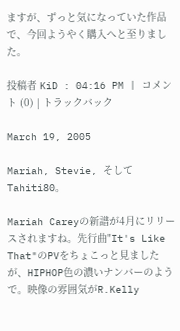ますが、ずっと気になっていた作品で、今回ようやく購入へと至りました。

投稿者 KiD : 04:16 PM | コメント (0) | トラックバック

March 19, 2005

Mariah, Stevie, そしてTahiti80。

Mariah Careyの新譜が4月にリリースされますね。先行曲"It's Like That"のPVをちょこっと見ましたが、HIPHOP色の濃いナンバーのようで。映像の雰囲気がR.Kelly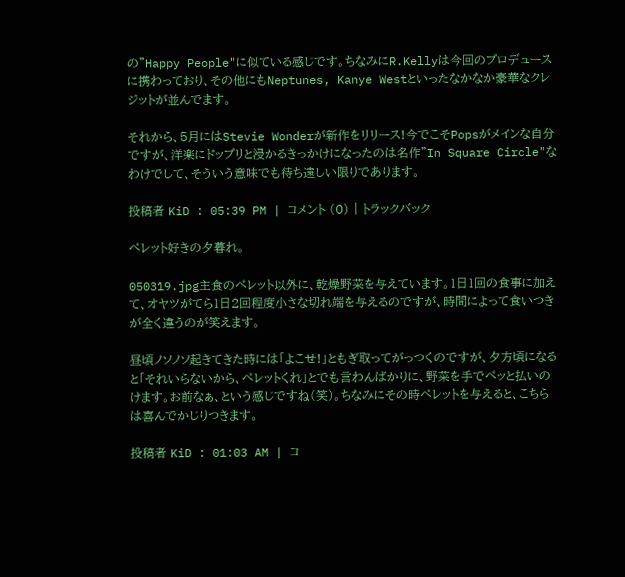の"Happy People"に似ている感じです。ちなみにR.Kellyは今回のプロデュースに携わっており、その他にもNeptunes, Kanye Westといったなかなか豪華なクレジットが並んでます。

それから、5月にはStevie Wonderが新作をリリース!今でこそPopsがメインな自分ですが、洋楽にドップリと浸かるきっかけになったのは名作"In Square Circle"なわけでして、そういう意味でも待ち遠しい限りであります。

投稿者 KiD : 05:39 PM | コメント (0) | トラックバック

ペレット好きの夕暮れ。

050319.jpg主食のペレット以外に、乾燥野菜を与えています。1日1回の食事に加えて、オヤツがてら1日2回程度小さな切れ端を与えるのですが、時間によって食いつきが全く違うのが笑えます。

昼頃ノソノソ起きてきた時には「よこせ!」ともぎ取ってがっつくのですが、夕方頃になると「それいらないから、ペレットくれ」とでも言わんばかりに、野菜を手でペッと払いのけます。お前なぁ、という感じですね(笑)。ちなみにその時ペレットを与えると、こちらは喜んでかじりつきます。

投稿者 KiD : 01:03 AM | コ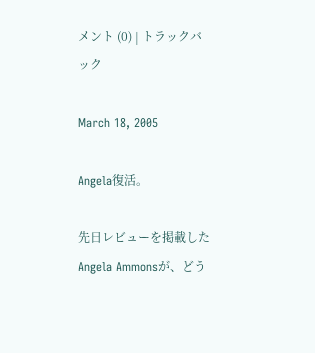メント (0) | トラックバック

March 18, 2005

Angela復活。

先日レビューを掲載したAngela Ammonsが、どう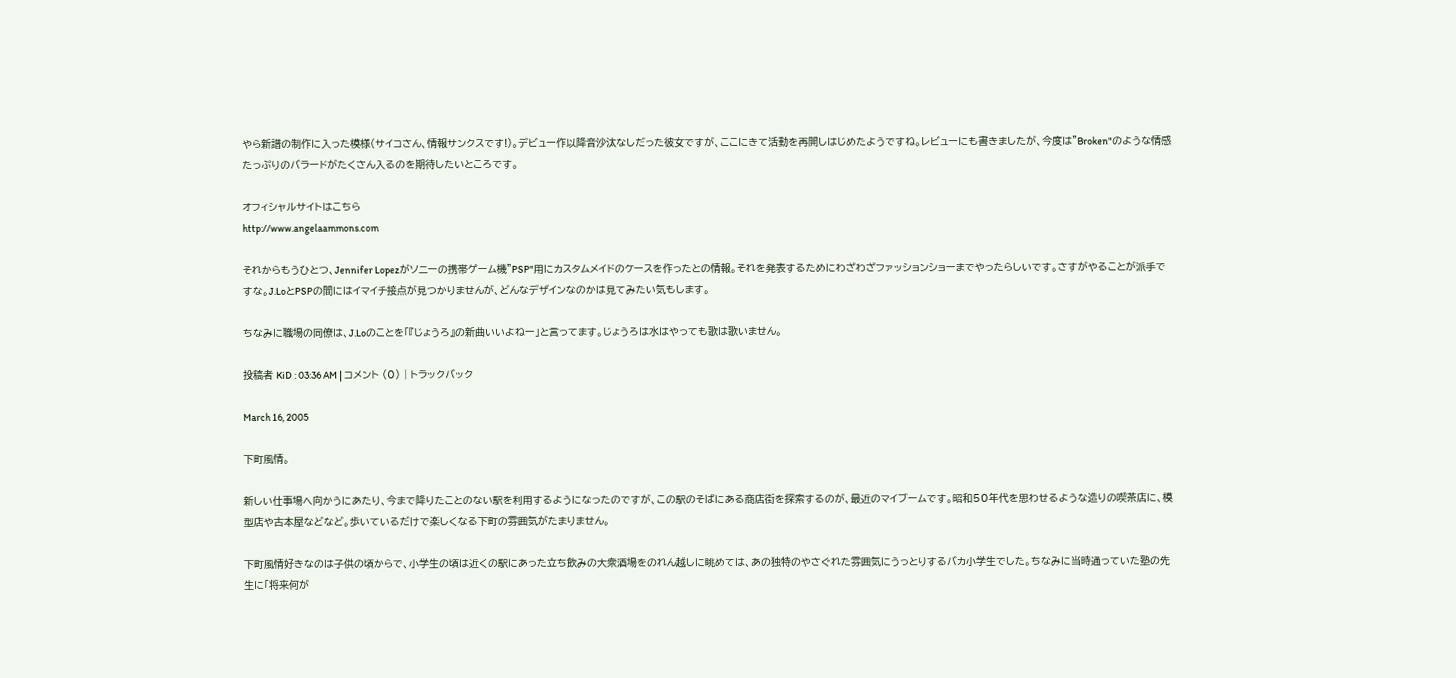やら新譜の制作に入った模様(サイコさん、情報サンクスです!)。デビュー作以降音沙汰なしだった彼女ですが、ここにきて活動を再開しはじめたようですね。レビューにも書きましたが、今度は"Broken"のような情感たっぷりのバラードがたくさん入るのを期待したいところです。

オフィシャルサイトはこちら
http://www.angelaammons.com

それからもうひとつ、Jennifer Lopezがソニーの携帯ゲーム機"PSP"用にカスタムメイドのケースを作ったとの情報。それを発表するためにわざわざファッションショーまでやったらしいです。さすがやることが派手ですな。J.LoとPSPの間にはイマイチ接点が見つかりませんが、どんなデザインなのかは見てみたい気もします。

ちなみに職場の同僚は、J.Loのことを「『じょうろ』の新曲いいよねー」と言ってます。じょうろは水はやっても歌は歌いません。

投稿者 KiD : 03:36 AM | コメント (0) | トラックバック

March 16, 2005

下町風情。

新しい仕事場へ向かうにあたり、今まで降りたことのない駅を利用するようになったのですが、この駅のそばにある商店街を探索するのが、最近のマイブームです。昭和50年代を思わせるような造りの喫茶店に、模型店や古本屋などなど。歩いているだけで楽しくなる下町の雰囲気がたまりません。

下町風情好きなのは子供の頃からで、小学生の頃は近くの駅にあった立ち飲みの大衆酒場をのれん越しに眺めては、あの独特のやさぐれた雰囲気にうっとりするバカ小学生でした。ちなみに当時通っていた塾の先生に「将来何が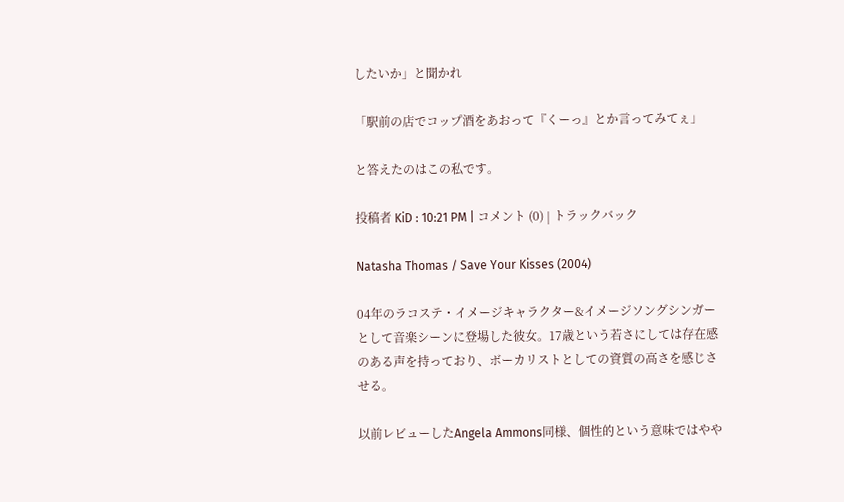したいか」と聞かれ

「駅前の店でコップ酒をあおって『くーっ』とか言ってみてぇ」

と答えたのはこの私です。

投稿者 KiD : 10:21 PM | コメント (0) | トラックバック

Natasha Thomas / Save Your Kisses (2004)

04年のラコステ・イメージキャラクター&イメージソングシンガーとして音楽シーンに登場した彼女。17歳という若さにしては存在感のある声を持っており、ボーカリストとしての資質の高さを感じさせる。

以前レビューしたAngela Ammons同様、個性的という意味ではやや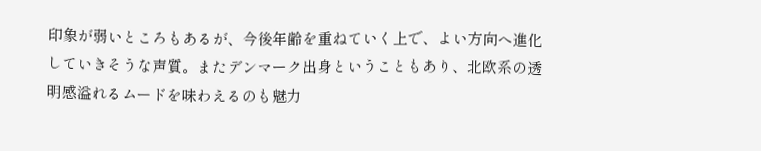印象が弱いところもあるが、今後年齢を重ねていく上で、よい方向へ進化していきそうな声質。またデンマーク出身ということもあり、北欧系の透明感溢れるムードを味わえるのも魅力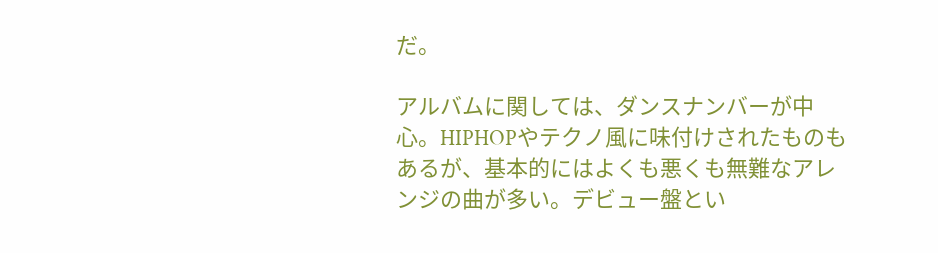だ。

アルバムに関しては、ダンスナンバーが中心。HIPHOPやテクノ風に味付けされたものもあるが、基本的にはよくも悪くも無難なアレンジの曲が多い。デビュー盤とい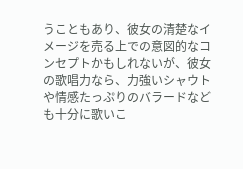うこともあり、彼女の清楚なイメージを売る上での意図的なコンセプトかもしれないが、彼女の歌唱力なら、力強いシャウトや情感たっぷりのバラードなども十分に歌いこ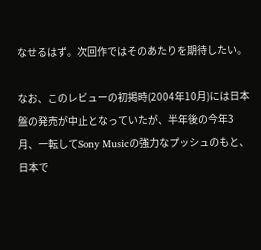なせるはず。次回作ではそのあたりを期待したい。

なお、このレビューの初掲時(2004年10月)には日本盤の発売が中止となっていたが、半年後の今年3月、一転してSony Musicの強力なプッシュのもと、日本で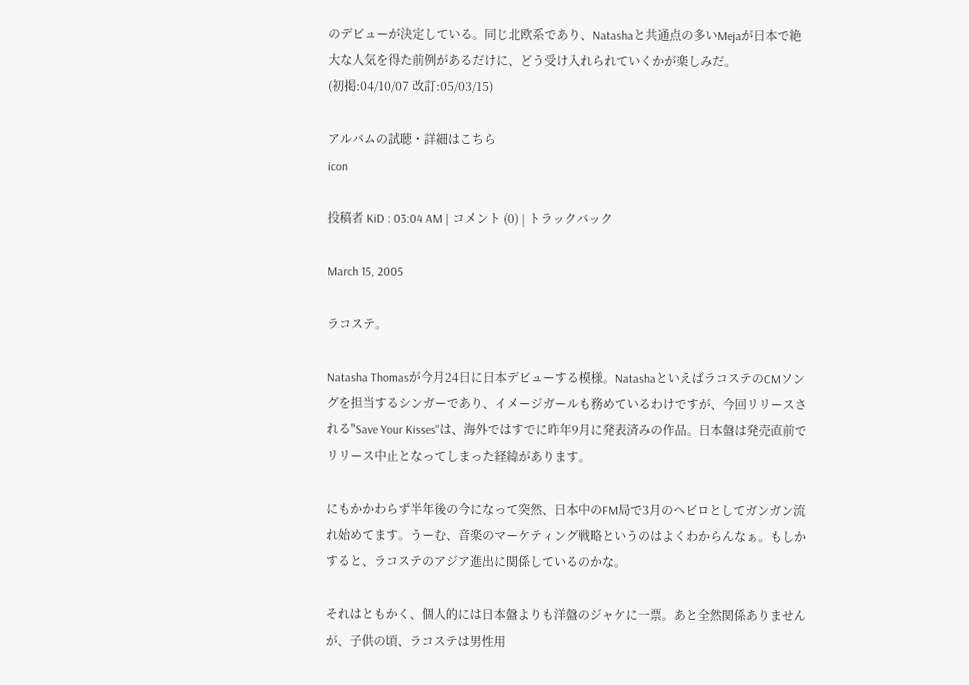のデビューが決定している。同じ北欧系であり、Natashaと共通点の多いMejaが日本で絶大な人気を得た前例があるだけに、どう受け入れられていくかが楽しみだ。
(初掲:04/10/07 改訂:05/03/15)

アルバムの試聴・詳細はこちら
icon

投稿者 KiD : 03:04 AM | コメント (0) | トラックバック

March 15, 2005

ラコステ。

Natasha Thomasが今月24日に日本デビューする模様。NatashaといえばラコステのCMソングを担当するシンガーであり、イメージガールも務めているわけですが、今回リリースされる"Save Your Kisses"は、海外ではすでに昨年9月に発表済みの作品。日本盤は発売直前でリリース中止となってしまった経緯があります。

にもかかわらず半年後の今になって突然、日本中のFM局で3月のヘビロとしてガンガン流れ始めてます。うーむ、音楽のマーケティング戦略というのはよくわからんなぁ。もしかすると、ラコステのアジア進出に関係しているのかな。

それはともかく、個人的には日本盤よりも洋盤のジャケに一票。あと全然関係ありませんが、子供の頃、ラコステは男性用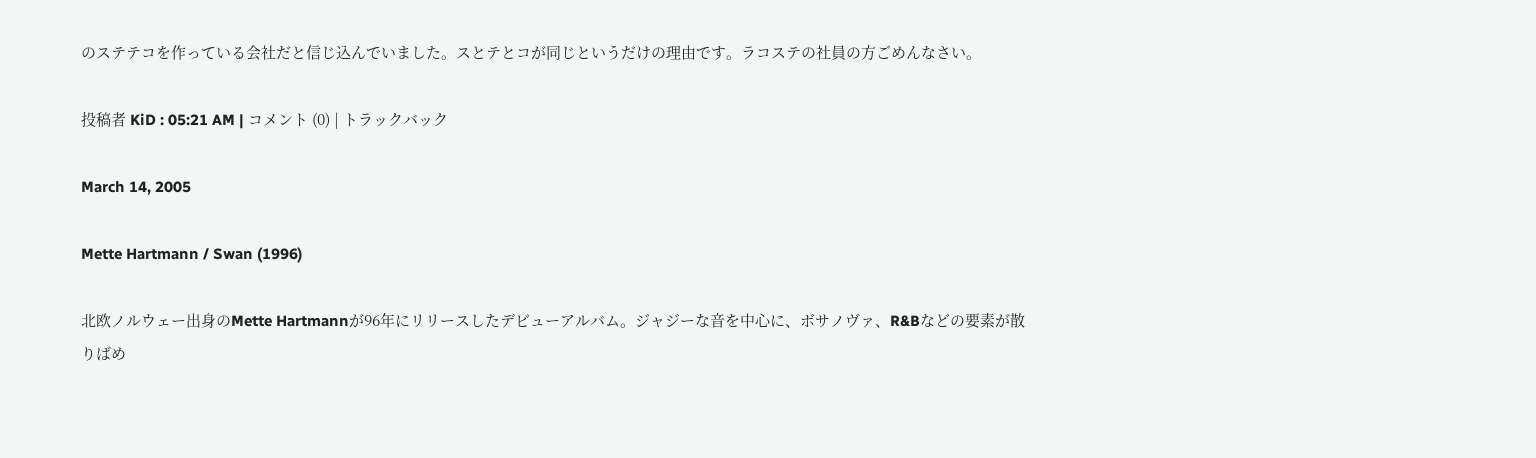のステテコを作っている会社だと信じ込んでいました。スとテとコが同じというだけの理由です。ラコステの社員の方ごめんなさい。

投稿者 KiD : 05:21 AM | コメント (0) | トラックバック

March 14, 2005

Mette Hartmann / Swan (1996)

北欧ノルウェー出身のMette Hartmannが96年にリリースしたデビューアルバム。ジャジーな音を中心に、ボサノヴァ、R&Bなどの要素が散りばめ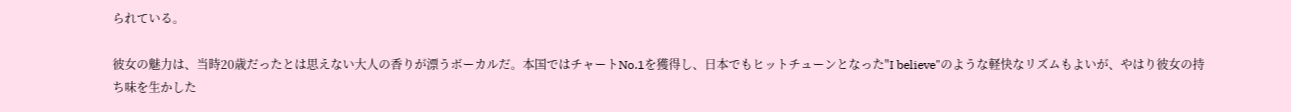られている。

彼女の魅力は、当時20歳だったとは思えない大人の香りが漂うボーカルだ。本国ではチャートNo.1を獲得し、日本でもヒットチューンとなった"I believe"のような軽快なリズムもよいが、やはり彼女の持ち味を生かした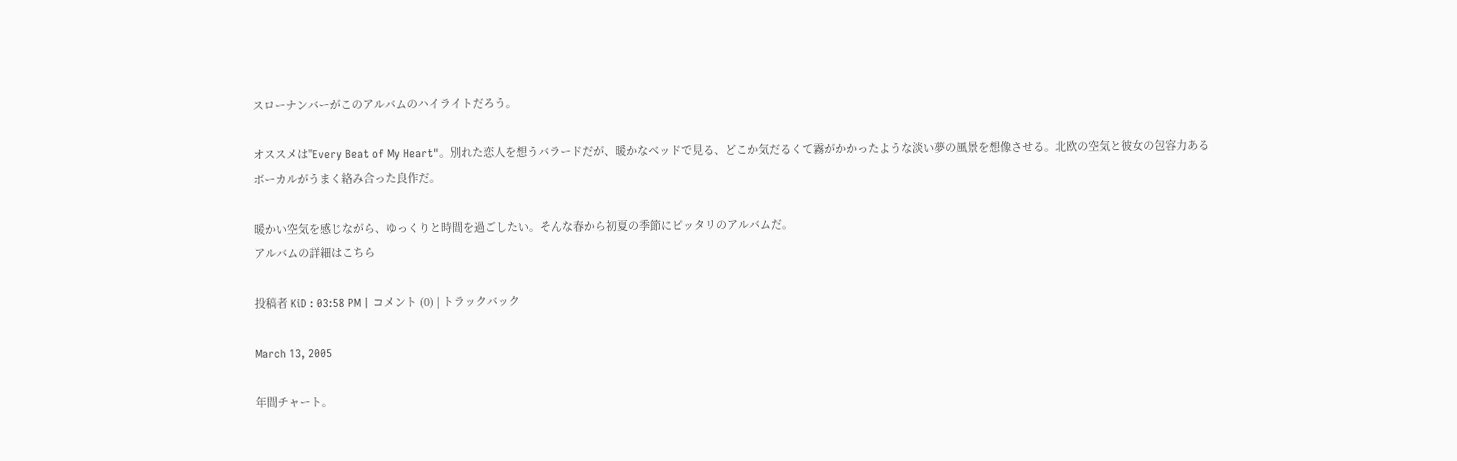スローナンバーがこのアルバムのハイライトだろう。

オススメは"Every Beat of My Heart"。別れた恋人を想うバラードだが、暖かなベッドで見る、どこか気だるくて霧がかかったような淡い夢の風景を想像させる。北欧の空気と彼女の包容力あるボーカルがうまく絡み合った良作だ。

暖かい空気を感じながら、ゆっくりと時間を過ごしたい。そんな春から初夏の季節にピッタリのアルバムだ。
アルバムの詳細はこちら

投稿者 KiD : 03:58 PM | コメント (0) | トラックバック

March 13, 2005

年間チャート。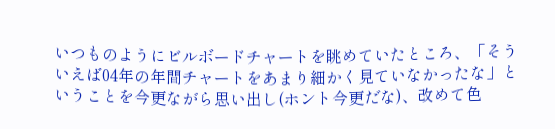いつものようにビルボードチャートを眺めていたところ、「そういえば04年の年間チャートをあまり細かく見ていなかったな」ということを今更ながら思い出し(ホント今更だな)、改めて色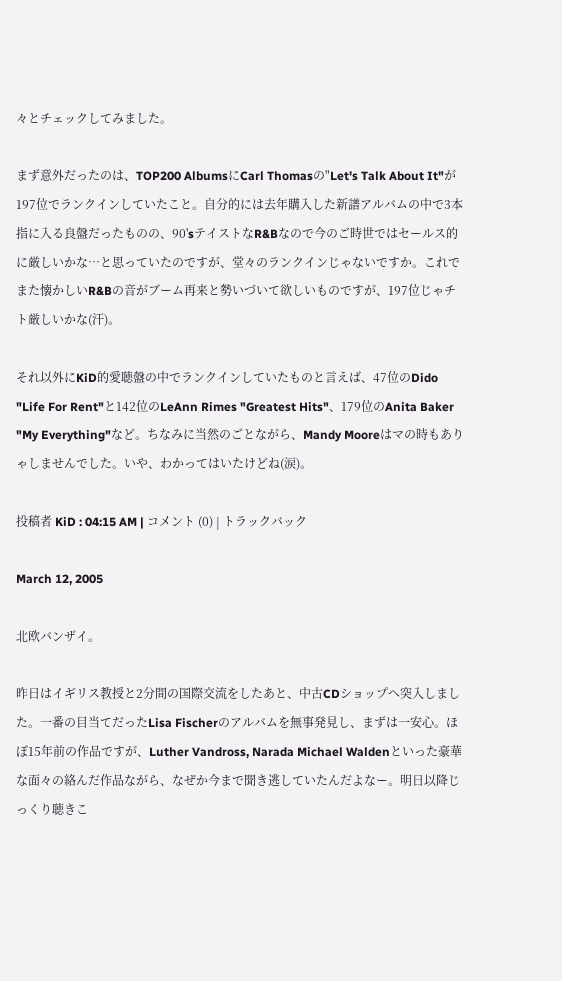々とチェックしてみました。

まず意外だったのは、TOP200 AlbumsにCarl Thomasの"Let's Talk About It"が197位でランクインしていたこと。自分的には去年購入した新譜アルバムの中で3本指に入る良盤だったものの、90'sテイストなR&Bなので今のご時世ではセールス的に厳しいかな…と思っていたのですが、堂々のランクインじゃないですか。これでまた懐かしいR&Bの音がブーム再来と勢いづいて欲しいものですが、197位じゃチト厳しいかな(汗)。

それ以外にKiD的愛聴盤の中でランクインしていたものと言えば、47位のDido "Life For Rent"と142位のLeAnn Rimes "Greatest Hits"、179位のAnita Baker "My Everything"など。ちなみに当然のごとながら、Mandy Mooreはマの時もありゃしませんでした。いや、わかってはいたけどね(涙)。

投稿者 KiD : 04:15 AM | コメント (0) | トラックバック

March 12, 2005

北欧バンザイ。

昨日はイギリス教授と2分間の国際交流をしたあと、中古CDショップへ突入しました。一番の目当てだったLisa Fischerのアルバムを無事発見し、まずは一安心。ほぼ15年前の作品ですが、Luther Vandross, Narada Michael Waldenといった豪華な面々の絡んだ作品ながら、なぜか今まで聞き逃していたんだよなー。明日以降じっくり聴きこ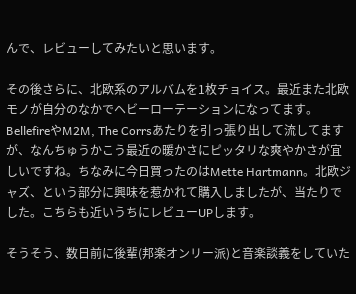んで、レビューしてみたいと思います。

その後さらに、北欧系のアルバムを1枚チョイス。最近また北欧モノが自分のなかでヘビーローテーションになってます。BellefireやM2M, The Corrsあたりを引っ張り出して流してますが、なんちゅうかこう最近の暖かさにピッタリな爽やかさが宜しいですね。ちなみに今日買ったのはMette Hartmann。北欧ジャズ、という部分に興味を惹かれて購入しましたが、当たりでした。こちらも近いうちにレビューUPします。

そうそう、数日前に後輩(邦楽オンリー派)と音楽談義をしていた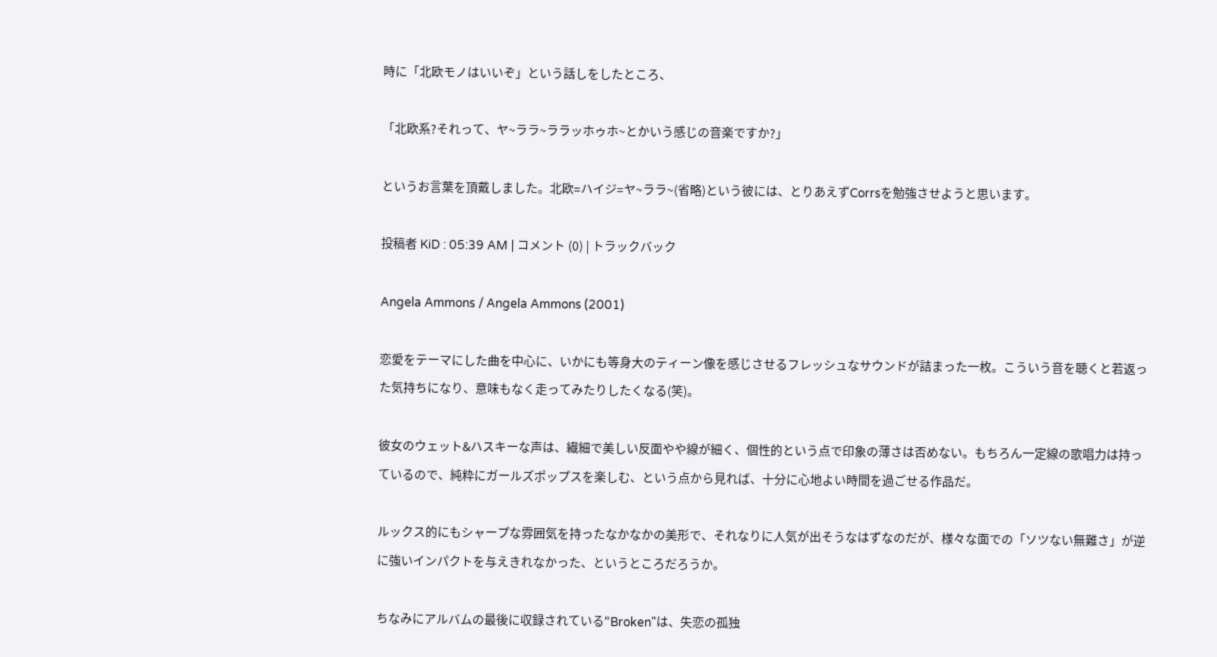時に「北欧モノはいいぞ」という話しをしたところ、

「北欧系?それって、ヤ~ララ~ララッホゥホ~とかいう感じの音楽ですか?」

というお言葉を頂戴しました。北欧=ハイジ=ヤ~ララ~(省略)という彼には、とりあえずCorrsを勉強させようと思います。

投稿者 KiD : 05:39 AM | コメント (0) | トラックバック

Angela Ammons / Angela Ammons (2001)

恋愛をテーマにした曲を中心に、いかにも等身大のティーン像を感じさせるフレッシュなサウンドが詰まった一枚。こういう音を聴くと若返った気持ちになり、意味もなく走ってみたりしたくなる(笑)。

彼女のウェット&ハスキーな声は、繊細で美しい反面やや線が細く、個性的という点で印象の薄さは否めない。もちろん一定線の歌唱力は持っているので、純粋にガールズポップスを楽しむ、という点から見れば、十分に心地よい時間を過ごせる作品だ。

ルックス的にもシャープな雰囲気を持ったなかなかの美形で、それなりに人気が出そうなはずなのだが、様々な面での「ソツない無難さ」が逆に強いインパクトを与えきれなかった、というところだろうか。

ちなみにアルバムの最後に収録されている"Broken"は、失恋の孤独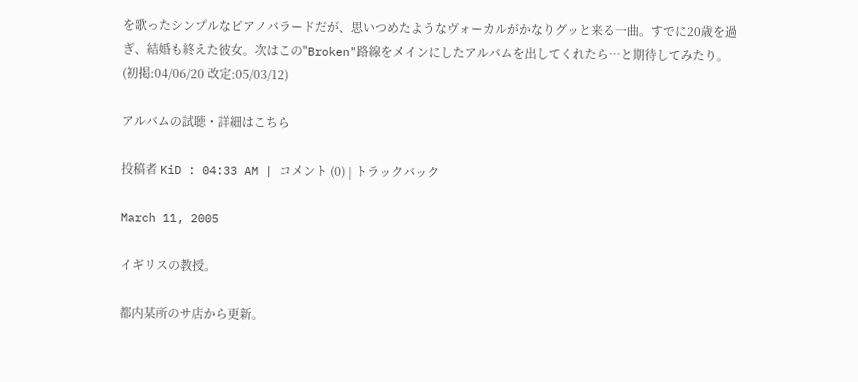を歌ったシンプルなピアノバラードだが、思いつめたようなヴォーカルがかなりグッと来る一曲。すでに20歳を過ぎ、結婚も終えた彼女。次はこの"Broken"路線をメインにしたアルバムを出してくれたら…と期待してみたり。
(初掲:04/06/20 改定:05/03/12)

アルバムの試聴・詳細はこちら

投稿者 KiD : 04:33 AM | コメント (0) | トラックバック

March 11, 2005

イギリスの教授。

都内某所のサ店から更新。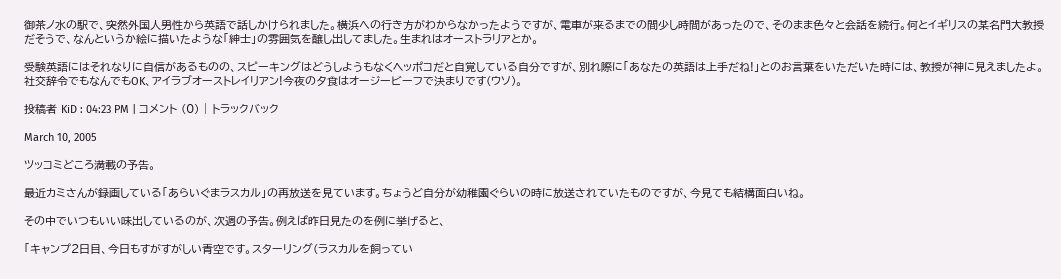御茶ノ水の駅で、突然外国人男性から英語で話しかけられました。横浜への行き方がわからなかったようですが、電車が来るまでの間少し時間があったので、そのまま色々と会話を続行。何とイギリスの某名門大教授だそうで、なんというか絵に描いたような「紳士」の雰囲気を醸し出してました。生まれはオーストラリアとか。

受験英語にはそれなりに自信があるものの、スピーキングはどうしようもなくヘッポコだと自覚している自分ですが、別れ際に「あなたの英語は上手だね!」とのお言葉をいただいた時には、教授が神に見えましたよ。社交辞令でもなんでもOK、アイラブオーストレイリアン!今夜の夕食はオージービーフで決まりです(ウソ)。

投稿者 KiD : 04:23 PM | コメント (0) | トラックバック

March 10, 2005

ツッコミどころ満載の予告。

最近カミさんが録画している「あらいぐまラスカル」の再放送を見ています。ちょうど自分が幼稚園ぐらいの時に放送されていたものですが、今見ても結構面白いね。

その中でいつもいい味出しているのが、次週の予告。例えば昨日見たのを例に挙げると、

「キャンプ2日目、今日もすがすがしい青空です。スターリング(ラスカルを飼ってい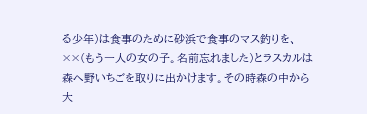る少年)は食事のために砂浜で食事のマス釣りを、××(もう一人の女の子。名前忘れました)とラスカルは森へ野いちごを取りに出かけます。その時森の中から大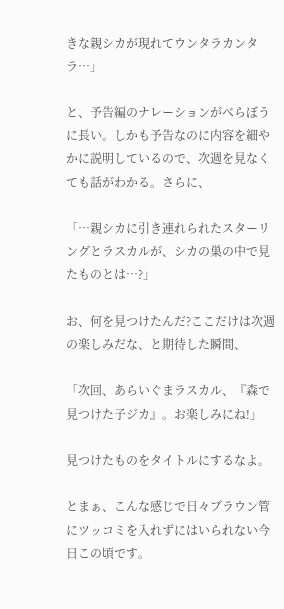きな親シカが現れてウンタラカンタラ…」

と、予告編のナレーションがべらぼうに長い。しかも予告なのに内容を細やかに説明しているので、次週を見なくても話がわかる。さらに、

「…親シカに引き連れられたスターリングとラスカルが、シカの巣の中で見たものとは…?」

お、何を見つけたんだ?ここだけは次週の楽しみだな、と期待した瞬間、

「次回、あらいぐまラスカル、『森で見つけた子ジカ』。お楽しみにね!」

見つけたものをタイトルにするなよ。

とまぁ、こんな感じで日々ブラウン管にツッコミを入れずにはいられない今日この頃です。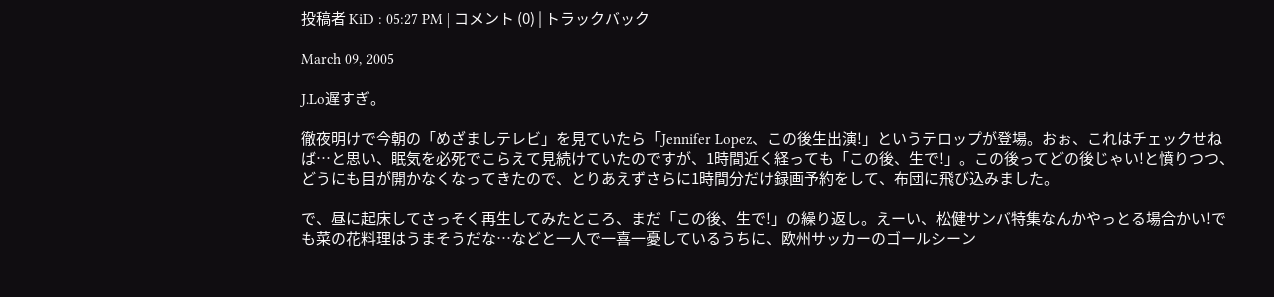投稿者 KiD : 05:27 PM | コメント (0) | トラックバック

March 09, 2005

J.Lo遅すぎ。

徹夜明けで今朝の「めざましテレビ」を見ていたら「Jennifer Lopez、この後生出演!」というテロップが登場。おぉ、これはチェックせねば…と思い、眠気を必死でこらえて見続けていたのですが、1時間近く経っても「この後、生で!」。この後ってどの後じゃい!と憤りつつ、どうにも目が開かなくなってきたので、とりあえずさらに1時間分だけ録画予約をして、布団に飛び込みました。

で、昼に起床してさっそく再生してみたところ、まだ「この後、生で!」の繰り返し。えーい、松健サンバ特集なんかやっとる場合かい!でも菜の花料理はうまそうだな…などと一人で一喜一憂しているうちに、欧州サッカーのゴールシーン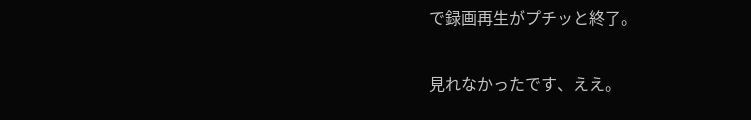で録画再生がプチッと終了。

見れなかったです、ええ。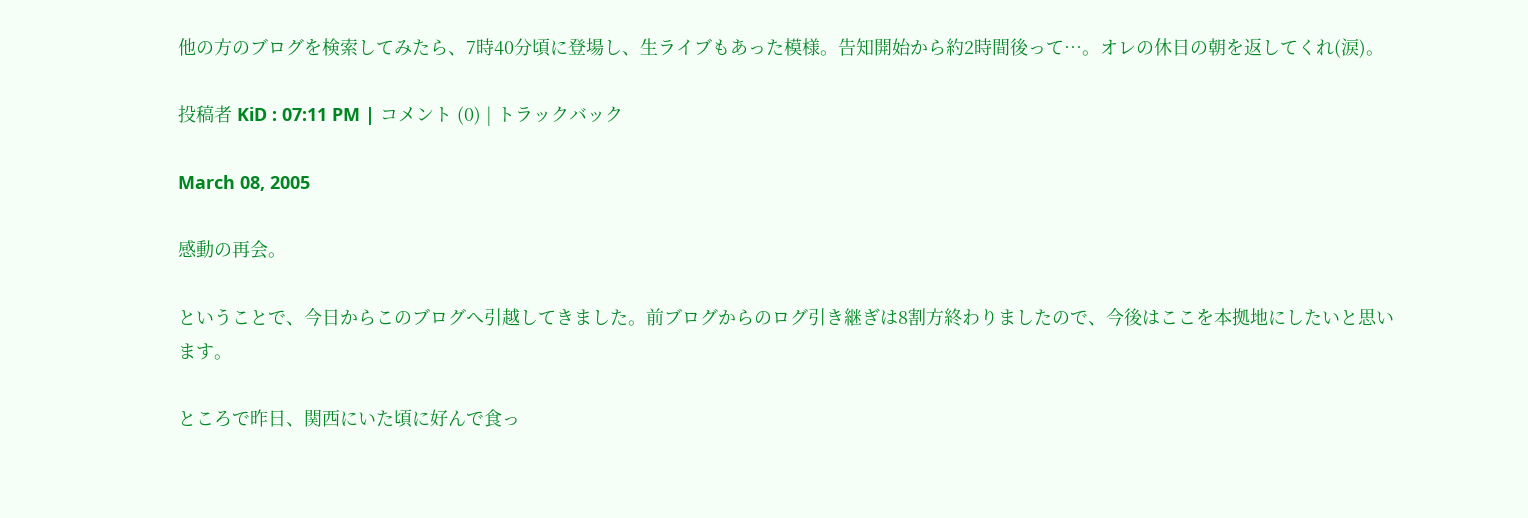他の方のブログを検索してみたら、7時40分頃に登場し、生ライブもあった模様。告知開始から約2時間後って…。オレの休日の朝を返してくれ(涙)。

投稿者 KiD : 07:11 PM | コメント (0) | トラックバック

March 08, 2005

感動の再会。

ということで、今日からこのブログへ引越してきました。前ブログからのログ引き継ぎは8割方終わりましたので、今後はここを本拠地にしたいと思います。

ところで昨日、関西にいた頃に好んで食っ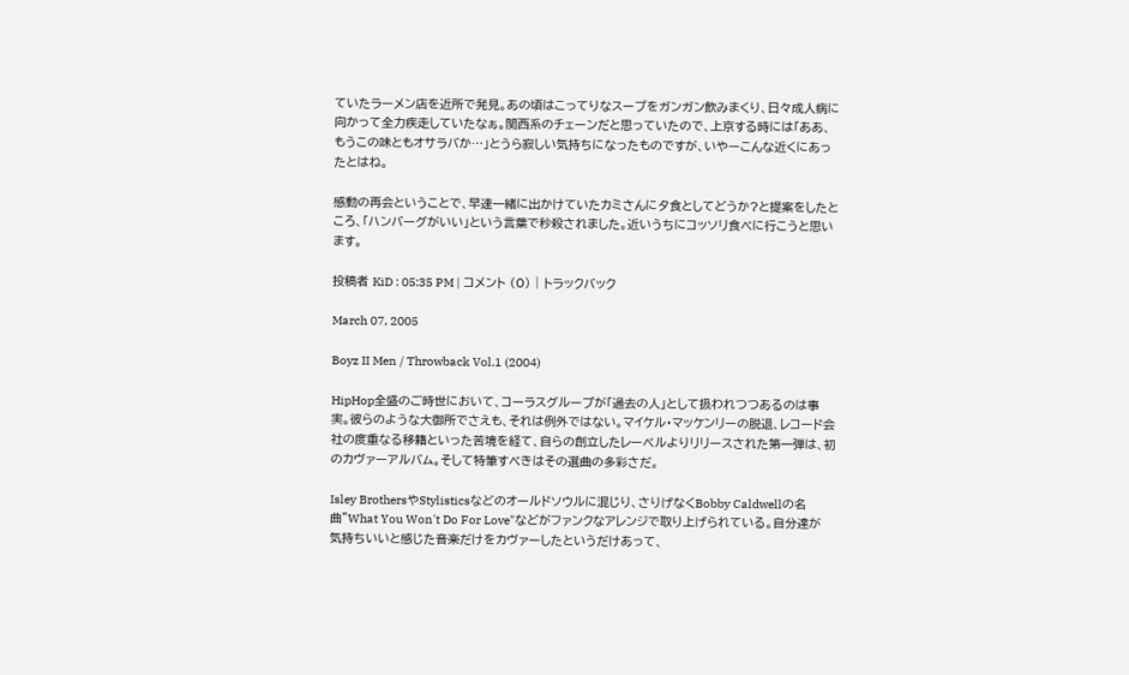ていたラーメン店を近所で発見。あの頃はこってりなスープをガンガン飲みまくり、日々成人病に向かって全力疾走していたなぁ。関西系のチェーンだと思っていたので、上京する時には「ああ、もうこの味ともオサラバか…」とうら寂しい気持ちになったものですが、いやーこんな近くにあったとはね。

感動の再会ということで、早速一緒に出かけていたカミさんに夕食としてどうか?と提案をしたところ、「ハンバーグがいい」という言葉で秒殺されました。近いうちにコッソリ食べに行こうと思います。

投稿者 KiD : 05:35 PM | コメント (0) | トラックバック

March 07, 2005

Boyz II Men / Throwback Vol.1 (2004)

HipHop全盛のご時世において、コーラスグループが「過去の人」として扱われつつあるのは事実。彼らのような大御所でさえも、それは例外ではない。マイケル・マッケンリーの脱退、レコード会社の度重なる移籍といった苦境を経て、自らの創立したレーベルよりリリースされた第一弾は、初のカヴァーアルバム。そして特筆すべきはその選曲の多彩さだ。

Isley BrothersやStylisticsなどのオールドソウルに混じり、さりげなくBobby Caldwellの名曲"What You Won't Do For Love"などがファンクなアレンジで取り上げられている。自分達が気持ちいいと感じた音楽だけをカヴァーしたというだけあって、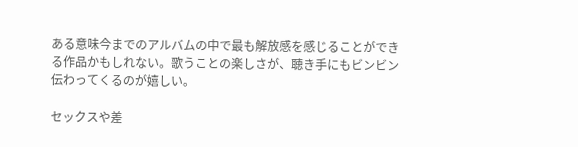ある意味今までのアルバムの中で最も解放感を感じることができる作品かもしれない。歌うことの楽しさが、聴き手にもビンビン伝わってくるのが嬉しい。

セックスや差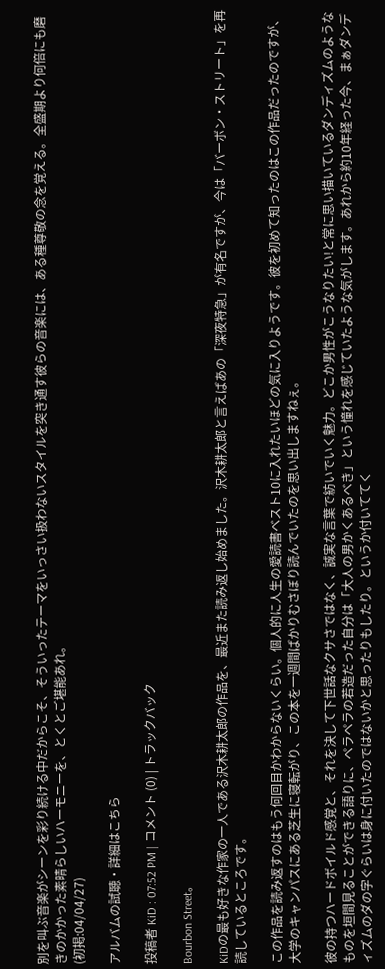別を叫ぶ音楽がシーンを彩り続ける中だからこそ、そういったテーマをいっさい扱わないスタイルを突き通す彼らの音楽には、ある種尊敬の念を覚える。全盛期より何倍にも磨きのかかった素晴らしいハーモニーを、とくとご堪能あれ。
(初掲:04/04/27)

アルバムの試聴・詳細はこちら

投稿者 KiD : 07:52 PM | コメント (0) | トラックバック

Bourbon Street。

KiDの最も好きな作家の一人である沢木耕太郎の作品を、最近また読み返し始めました。沢木耕太郎と言えばあの「深夜特急」が有名ですが、今は「バーボン・ストリート」を再読しているところです。

この作品を読み返すのはもう何回目かわからないくらい。個人的に人生の愛読書ベスト10に入れたいほどの気に入りようです。彼を初めて知ったのはこの作品だったのですが、大学のキャンパスにある芝生に寝転がり、この本を一週間ばかりむさぼり読んでいたのを思い出しますねぇ。

彼の持つハードボイルド感覚と、それを決して下世話なクサさではなく、誠実な言葉で紡いでいく魅力。どこか男性がこうなりたい!と常に思い描いているダンディズムのようなものを垣間見ることができる語りに、ペラペラの若造だった自分は「大人の男かくあるべき」という憧れを感じていたような気がします。あれから約10年経った今、まぁダンディズムのダの字ぐらいは身に付いたのではないかと思ったりもしたり。というか付いててく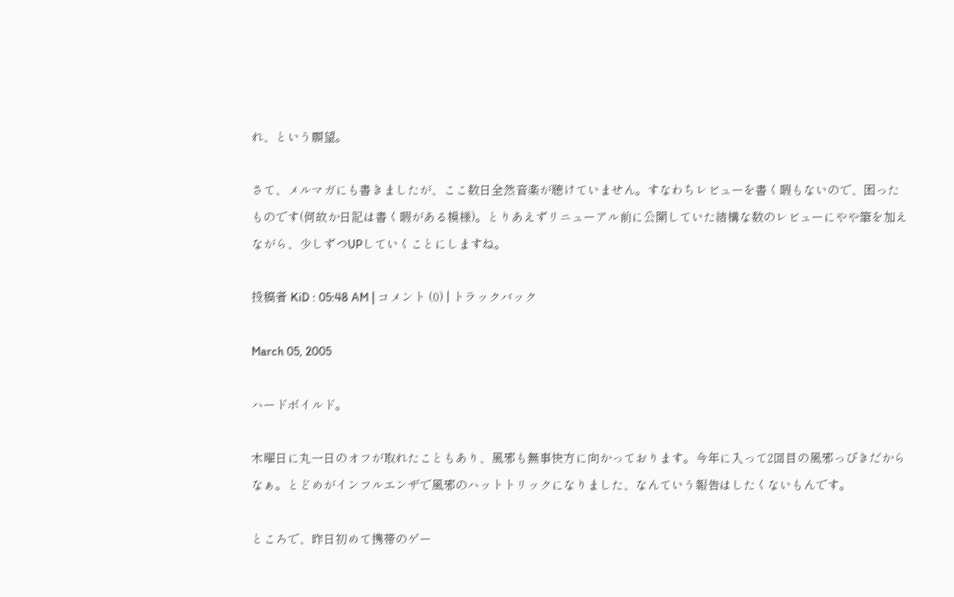れ、という願望。

さて、メルマガにも書きましたが、ここ数日全然音楽が聴けていません。すなわちレビューを書く暇もないので、困ったものです(何故か日記は書く暇がある模様)。とりあえずリニューアル前に公開していた結構な数のレビューにやや筆を加えながら、少しずつUPしていくことにしますね。

投稿者 KiD : 05:48 AM | コメント (0) | トラックバック

March 05, 2005

ハードボイルド。

木曜日に丸一日のオフが取れたこともあり、風邪も無事快方に向かっております。今年に入って2回目の風邪っぴきだからなぁ。とどめがインフルエンザで風邪のハットトリックになりました、なんていう報告はしたくないもんです。

ところで、昨日初めて携帯のゲー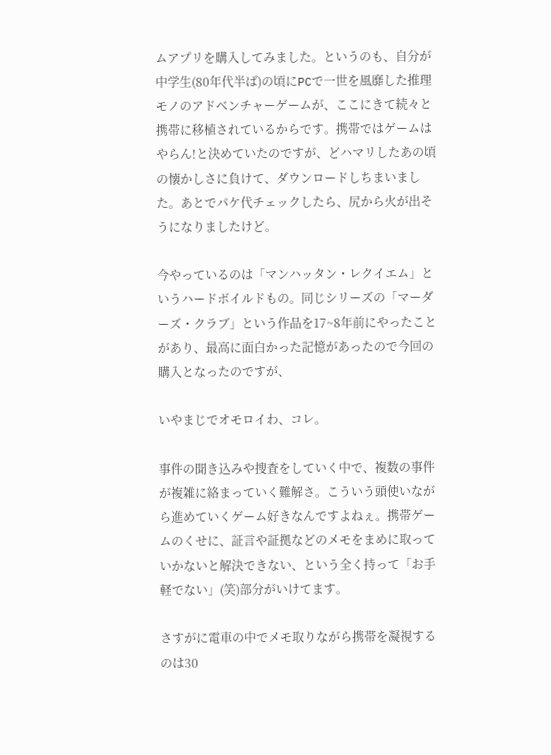ムアプリを購入してみました。というのも、自分が中学生(80年代半ば)の頃にPCで一世を風靡した推理モノのアドベンチャーゲームが、ここにきて続々と携帯に移植されているからです。携帯ではゲームはやらん!と決めていたのですが、どハマリしたあの頃の懐かしさに負けて、ダウンロードしちまいました。あとでパケ代チェックしたら、尻から火が出そうになりましたけど。

今やっているのは「マンハッタン・レクイエム」というハードボイルドもの。同じシリーズの「マーダーズ・クラブ」という作品を17~8年前にやったことがあり、最高に面白かった記憶があったので今回の購入となったのですが、

いやまじでオモロイわ、コレ。

事件の聞き込みや捜査をしていく中で、複数の事件が複雑に絡まっていく難解さ。こういう頭使いながら進めていくゲーム好きなんですよねぇ。携帯ゲームのくせに、証言や証拠などのメモをまめに取っていかないと解決できない、という全く持って「お手軽でない」(笑)部分がいけてます。

さすがに電車の中でメモ取りながら携帯を凝視するのは30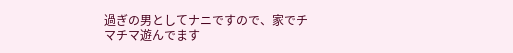過ぎの男としてナニですので、家でチマチマ遊んでます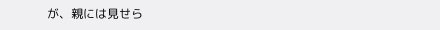が、親には見せら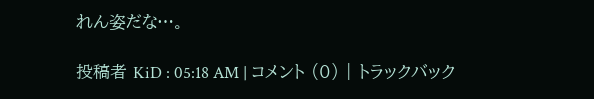れん姿だな…。

投稿者 KiD : 05:18 AM | コメント (0) | トラックバック